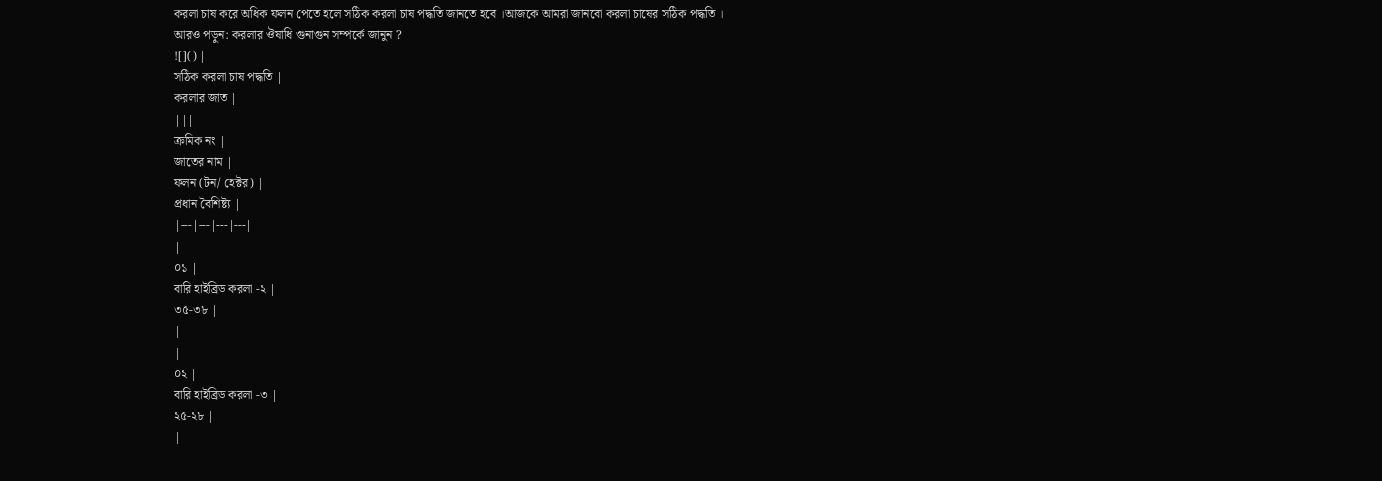করলা চাষ করে অধিক ফলন পেতে হলে সঠিক করলা চাষ পদ্ধতি জানতে হবে ।আজকে আমরা জানবো করলা চাষের সঠিক পদ্ধতি ।
আরও পড়ুন: করলার ঔষাধি গুনাগুন সম্পর্কে জানুন ?
![]() |
সঠিক করলা চাষ পদ্ধতি |
করলার জাত |
|||
ক্রমিক নং |
জাতের নাম |
ফলন (টন/ হেক্টর) |
প্রধান বৈশিষ্ট্য |
|---|---|---|---|
|
০১ |
বারি হাইব্রিড করলা -২ |
৩৫-৩৮ |
|
|
০২ |
বারি হাইব্রিড করলা -৩ |
২৫-২৮ |
|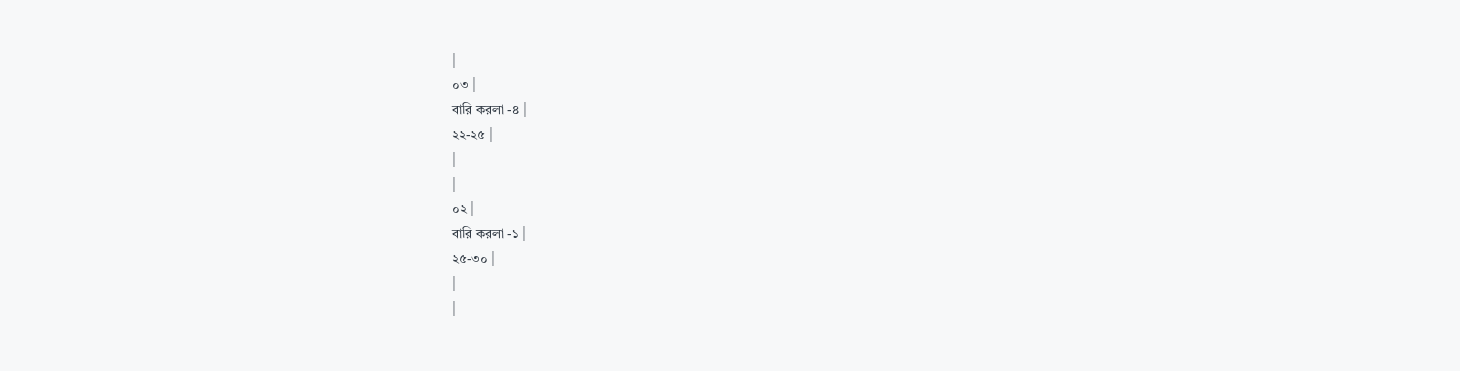|
০৩ |
বারি করলা -৪ |
২২-২৫ |
|
|
০২ |
বারি করলা -১ |
২৫-৩০ |
|
|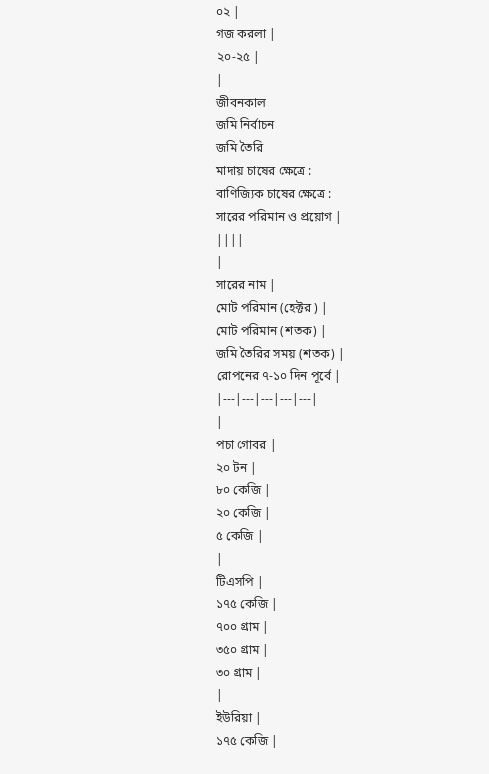০২ |
গজ করলা |
২০-২৫ |
|
জীবনকাল
জমি নির্বাচন
জমি তৈরি
মাদায় চাষের ক্ষেত্রে :
বাণিজ্যিক চাষের ক্ষেত্রে :
সারের পরিমান ও প্রয়োগ |
||||
|
সারের নাম |
মোট পরিমান (হেক্টর ) |
মোট পরিমান (শতক) |
জমি তৈরির সময় (শতক) |
রোপনের ৭-১০ দিন পূর্বে |
|---|---|---|---|---|
|
পচা গোবর |
২০ টন |
৮০ কেজি |
২০ কেজি |
৫ কেজি |
|
টিএসপি |
১৭৫ কেজি |
৭০০ গ্রাম |
৩৫০ গ্রাম |
৩০ গ্রাম |
|
ইউরিয়া |
১৭৫ কেজি |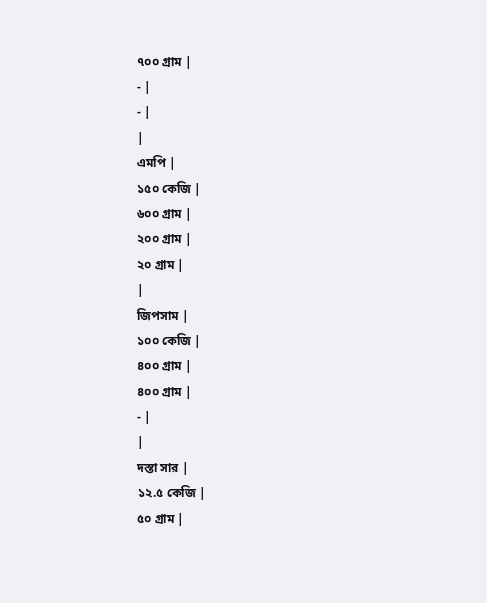৭০০ গ্রাম |
- |
- |
|
এমপি |
১৫০ কেজি |
৬০০ গ্রাম |
২০০ গ্রাম |
২০ গ্রাম |
|
জিপসাম |
১০০ কেজি |
৪০০ গ্রাম |
৪০০ গ্রাম |
- |
|
দস্তা সার |
১২.৫ কেজি |
৫০ গ্রাম |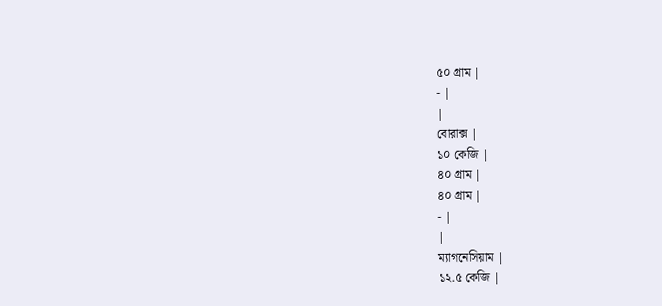৫০ গ্রাম |
- |
|
বোরাক্স |
১০ কেজি |
৪০ গ্রাম |
৪০ গ্রাম |
- |
|
ম্যাগনেসিয়াম |
১২.৫ কেজি |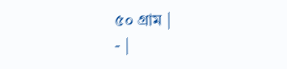৫০ গ্রাম |
- |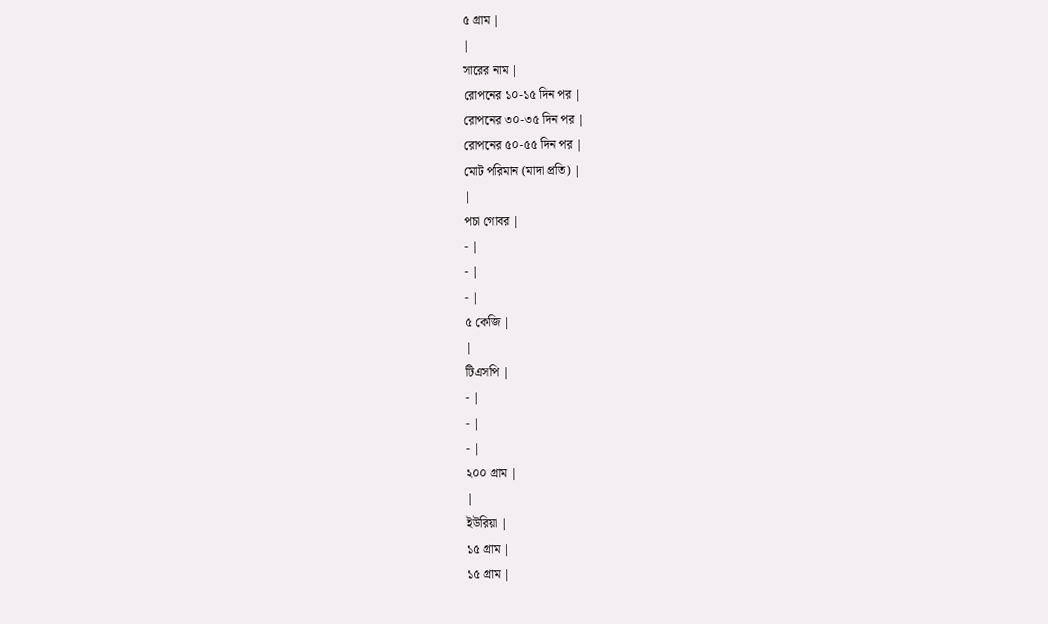৫ গ্রাম |
|
সারের নাম |
রোপনের ১০-১৫ দিন পর |
রোপনের ৩০-৩৫ দিন পর |
রোপনের ৫০-৫৫ দিন পর |
মোট পরিমান (মাদা প্রতি) |
|
পচা গোবর |
- |
- |
- |
৫ কেজি |
|
টিএসপি |
- |
- |
- |
২০০ গ্রাম |
|
ইউরিয়া |
১৫ গ্রাম |
১৫ গ্রাম |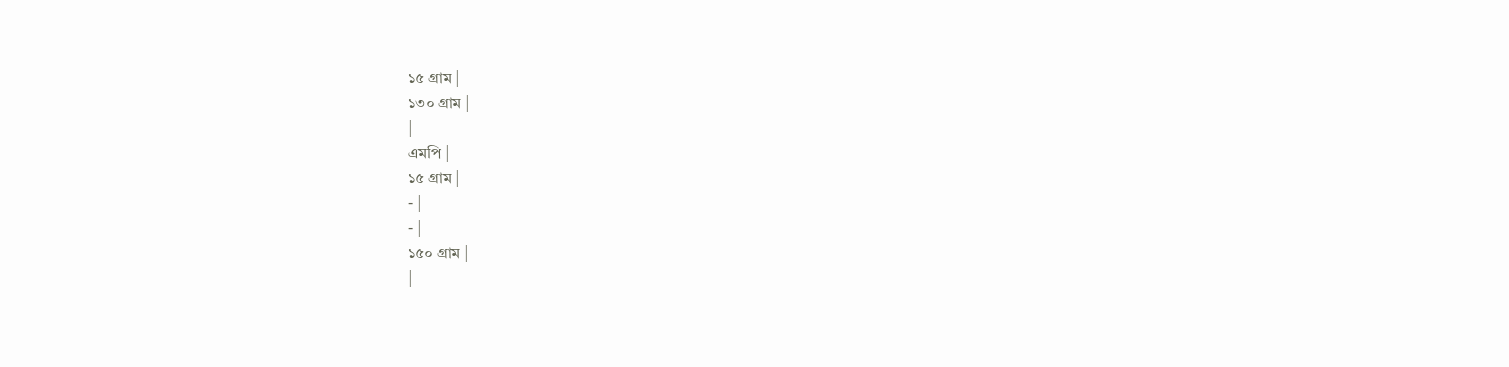১৫ গ্রাম |
১৩০ গ্রাম |
|
এমপি |
১৫ গ্রাম |
- |
- |
১৫০ গ্রাম |
|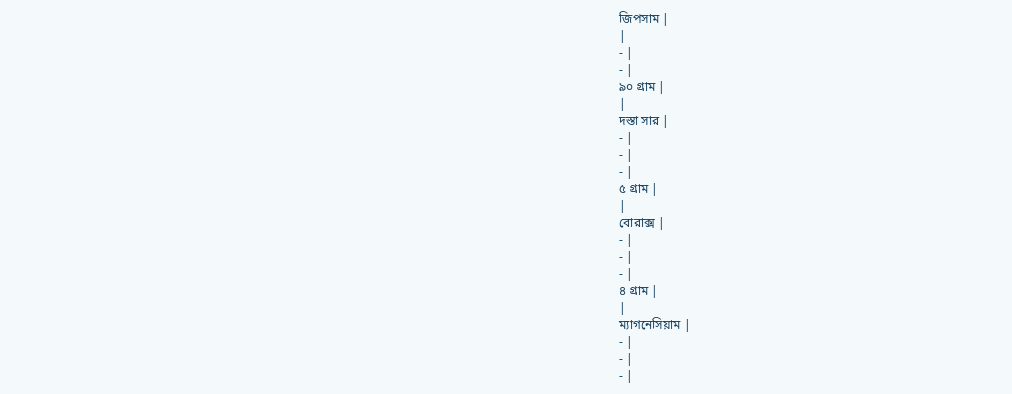জিপসাম |
|
- |
- |
৯০ গ্রাম |
|
দস্তা সার |
- |
- |
- |
৫ গ্রাম |
|
বোরাক্স |
- |
- |
- |
৪ গ্রাম |
|
ম্যাগনেসিয়াম |
- |
- |
- |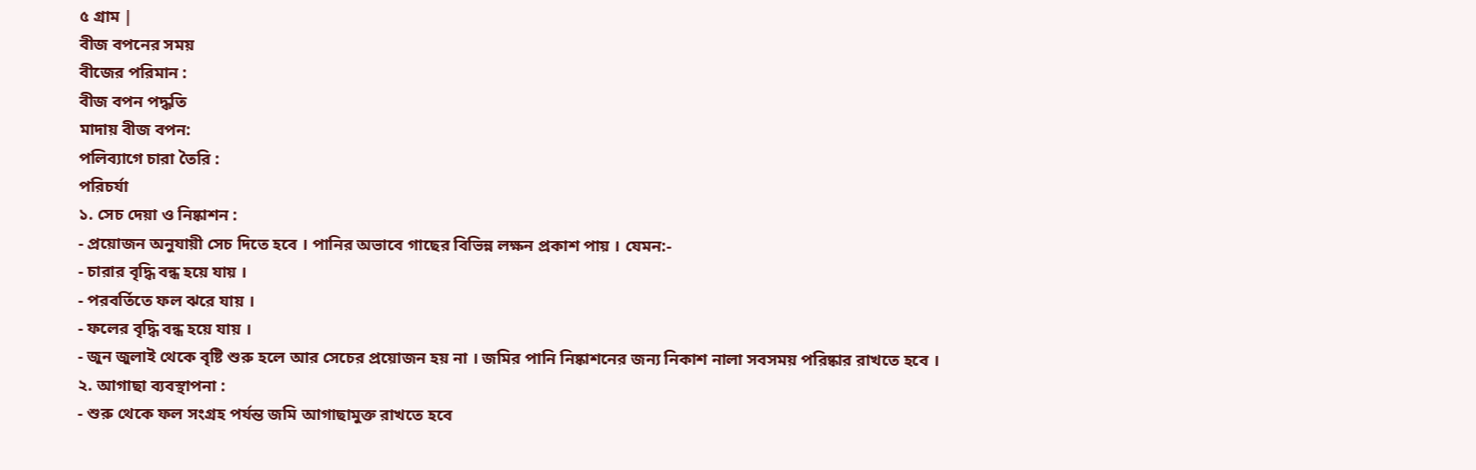৫ গ্রাম |
বীজ বপনের সময়
বীজের পরিমান :
বীজ বপন পদ্ধতি
মাদায় বীজ বপন:
পলিব্যাগে চারা তৈরি :
পরিচর্যা
১. সেচ দেয়া ও নিষ্কাশন :
- প্রয়োজন অনুযায়ী সেচ দিতে হবে । পানির অভাবে গাছের বিভিন্ন লক্ষন প্রকাশ পায় । যেমন:-
- চারার বৃদ্ধি বন্ধ হয়ে যায় ।
- পরবর্তিতে ফল ঝরে যায় ।
- ফলের বৃদ্ধি বন্ধ হয়ে যায় ।
- জুন জুলাই থেকে বৃষ্টি শুরু হলে আর সেচের প্রয়োজন হয় না । জমির পানি নিষ্কাশনের জন্য নিকাশ নালা সবসময় পরিষ্কার রাখতে হবে ।
২. আগাছা ব্যবস্থাপনা :
- শুরু থেকে ফল সংগ্রহ পর্যন্ত জমি আগাছামুক্ত রাখতে হবে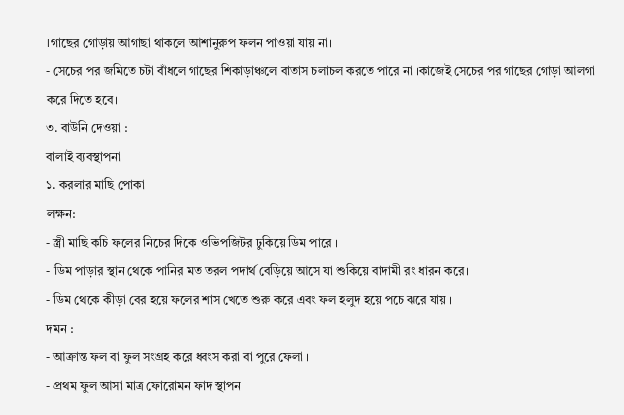।গাছের গোড়ায় আগাছা থাকলে আশানুরুপ ফলন পাওয়া যায় না।
- সেচের পর জমিতে চটা বাঁধলে গাছের শিকাড়াঞ্চলে বাতাস চলাচল করতে পারে না ।কাজেই সেচের পর গাছের গোড়া আলগা করে দিতে হবে।
৩. বাউনি দেওয়া :
বালাই ব্যবস্থাপনা
১. করলার মাছি পোকা
লক্ষন:
- স্ত্রী মাছি কচি ফলের নিচের দিকে ওভিপজিটর ঢুকিয়ে ডিম পারে ।
- ডিম পাড়ার স্থান থেকে পানির মত তরল পদার্থ বেড়িয়ে আসে যা শুকিয়ে বাদামী রং ধারন করে।
- ডিম থেকে কীড়া বের হয়ে ফলের শাস খেতে শুরু করে এবং ফল হলুদ হয়ে পচে ঝরে যায় ।
দমন :
- আক্রান্ত ফল বা ফুল সংগ্রহ করে ধ্বংস করা বা পুরে ফেলা ।
- প্রথম ফুল আসা মাত্র ফোরোমন ফাদ স্থাপন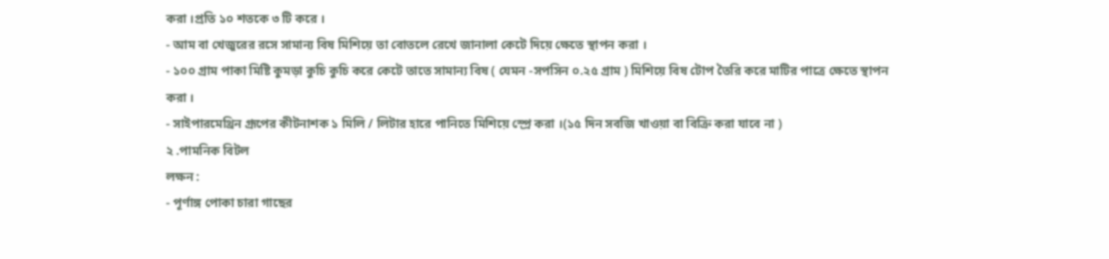করা ।প্রতি ১০ শতকে ৩ টি করে ।
- আম বা খেজুরের রসে সামান্য বিষ মিশিয়ে তা বোতলে রেখে জানালা কেটে দিয়ে ক্ষেতে স্থাপন করা ।
- ১০০ গ্রাম পাকা মিষ্টি কুমড়া কুচি কুচি করে কেটে তাতে সামান্য বিষ ( যেমন -সপসিন ০.২৫ গ্রাম ) মিশিয়ে বিষ টোপ তৈরি করে মাটির পাত্রে ক্ষেতে স্থাপন করা ।
- সাইপারমেথ্রিন গ্রূপের কীটনাশক ১ মিলি / লিটার হারে পানিতে মিশিয়ে স্প্রে করা ।(১৫ দিন সবজি খাওয়া বা বিক্রি করা যাবে না )
২ .পামনিক বিটল
লক্ষন :
- পূর্ণাঙ্গ পোকা চারা গাছের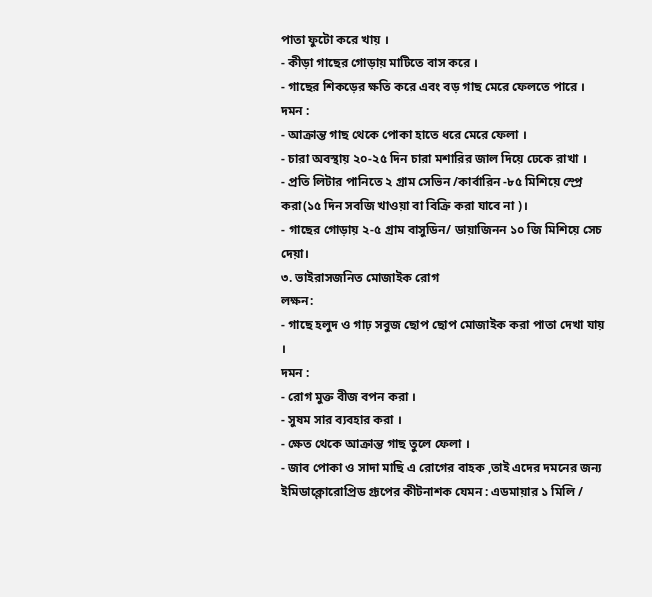পাতা ফুটো করে খায় ।
- কীড়া গাছের গোড়ায় মাটিতে বাস করে ।
- গাছের শিকড়ের ক্ষতি করে এবং বড় গাছ মেরে ফেলতে পারে ।
দমন :
- আক্রান্ত গাছ থেকে পোকা হাতে ধরে মেরে ফেলা ।
- চারা অবস্থায় ২০-২৫ দিন চারা মশারির জাল দিয়ে ঢেকে রাখা ।
- প্রতি লিটার পানিতে ২ গ্রাম সেভিন /কার্বারিন -৮৫ মিশিয়ে স্প্রে করা(১৫ দিন সবজি খাওয়া বা বিক্রি করা যাবে না )।
- গাছের গোড়ায় ২-৫ গ্রাম বাসুডিন/ ডায়াজিনন ১০ জি মিশিয়ে সেচ দেয়া।
৩. ভাইরাসজনিত মোজাইক রোগ
লক্ষন:
- গাছে হলুদ ও গাঢ় সবুজ ছোপ ছোপ মোজাইক করা পাতা দেখা যায় ।
দমন :
- রোগ মুক্ত বীজ বপন করা ।
- সুষম সার ব্যবহার করা ।
- ক্ষেত থেকে আক্রান্ত গাছ তুলে ফেলা ।
- জাব পোকা ও সাদা মাছি এ রোগের বাহক ,তাই এদের দমনের জন্য ইমিডাক্লোরোপ্রিড গ্রূপের কীটনাশক যেমন : এডমায়ার ১ মিলি /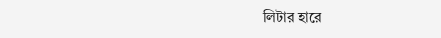লিটার হারে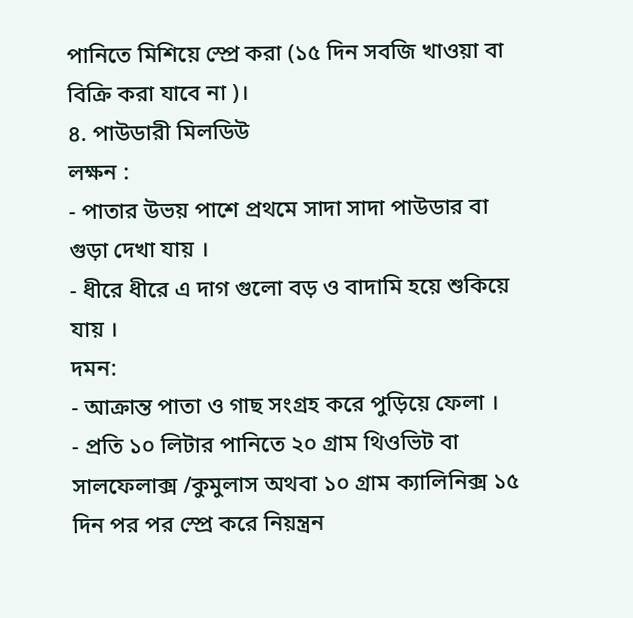পানিতে মিশিয়ে স্প্রে করা (১৫ দিন সবজি খাওয়া বা বিক্রি করা যাবে না )।
৪. পাউডারী মিলডিউ
লক্ষন :
- পাতার উভয় পাশে প্রথমে সাদা সাদা পাউডার বা গুড়া দেখা যায় ।
- ধীরে ধীরে এ দাগ গুলো বড় ও বাদামি হয়ে শুকিয়ে যায় ।
দমন:
- আক্রান্ত পাতা ও গাছ সংগ্রহ করে পুড়িয়ে ফেলা ।
- প্রতি ১০ লিটার পানিতে ২০ গ্রাম থিওভিট বা সালফেলাক্স /কুমুলাস অথবা ১০ গ্রাম ক্যালিনিক্স ১৫ দিন পর পর স্প্রে করে নিয়ন্ত্রন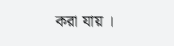করা যায় ।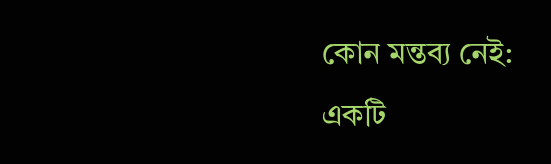কোন মন্তব্য নেই:
একটি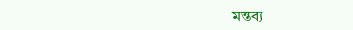মন্তব্য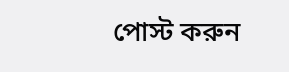পোস্ট করুন